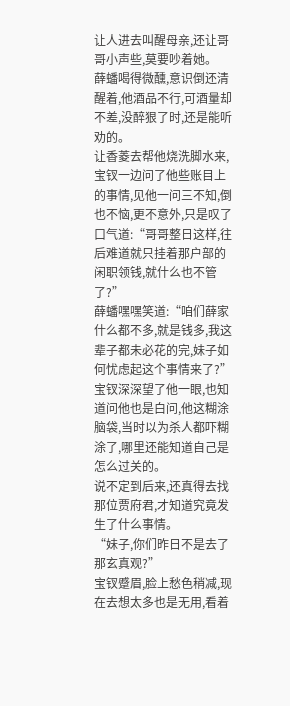让人进去叫醒母亲,还让哥哥小声些,莫要吵着她。
薛蟠喝得微醺,意识倒还清醒着,他酒品不行,可酒量却不差,没醉狠了时,还是能听劝的。
让香菱去帮他烧洗脚水来,宝钗一边问了他些账目上的事情,见他一问三不知,倒也不恼,更不意外,只是叹了口气道:“哥哥整日这样,往后难道就只挂着那户部的闲职领钱,就什么也不管了?”
薛蟠嘿嘿笑道:“咱们薛家什么都不多,就是钱多,我这辈子都未必花的完,妹子如何忧虑起这个事情来了?”
宝钗深深望了他一眼,也知道问他也是白问,他这糊涂脑袋,当时以为杀人都吓糊涂了,哪里还能知道自己是怎么过关的。
说不定到后来,还真得去找那位贾府君,才知道究竟发生了什么事情。
“妹子,你们昨日不是去了那玄真观?”
宝钗蹙眉,脸上愁色稍减,现在去想太多也是无用,看着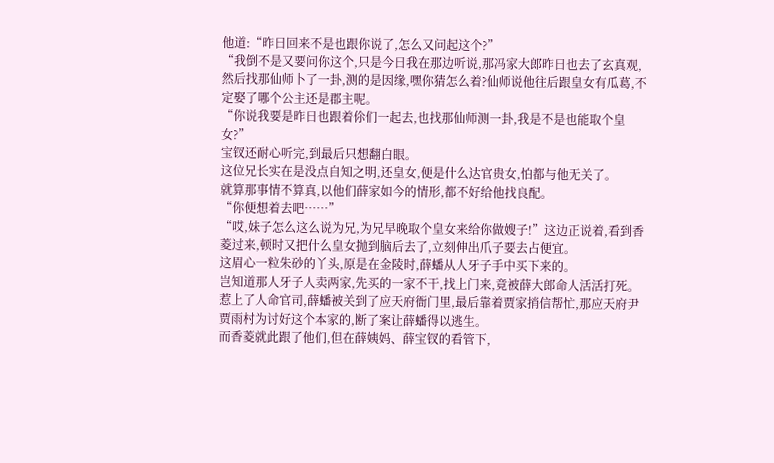他道:“昨日回来不是也跟你说了,怎么又问起这个?”
“我倒不是又要问你这个,只是今日我在那边听说,那冯家大郎昨日也去了玄真观,然后找那仙师卜了一卦,测的是因缘,嘿你猜怎么着?仙师说他往后跟皇女有瓜葛,不定娶了哪个公主还是郡主呢。
“你说我要是昨日也跟着伱们一起去,也找那仙师测一卦,我是不是也能取个皇女?”
宝钗还耐心听完,到最后只想翻白眼。
这位兄长实在是没点自知之明,还皇女,便是什么达官贵女,怕都与他无关了。
就算那事情不算真,以他们薛家如今的情形,都不好给他找良配。
“你便想着去吧……”
“哎,妹子怎么这么说为兄,为兄早晚取个皇女来给你做嫂子!”这边正说着,看到香菱过来,顿时又把什么皇女抛到脑后去了,立刻伸出爪子要去占便宜。
这眉心一粒朱砂的丫头,原是在金陵时,薛蟠从人牙子手中买下来的。
岂知道那人牙子人卖两家,先买的一家不干,找上门来,竟被薛大郎命人活活打死。
惹上了人命官司,薛蟠被关到了应天府衙门里,最后靠着贾家捎信帮忙,那应天府尹贾雨村为讨好这个本家的,断了案让薛蟠得以逃生。
而香菱就此跟了他们,但在薛姨妈、薛宝钗的看管下,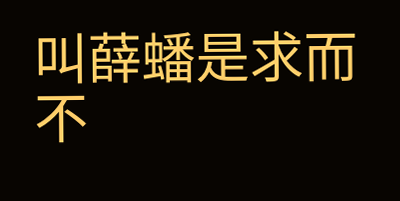叫薛蟠是求而不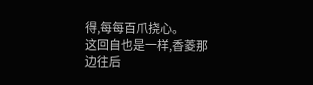得,每每百爪挠心。
这回自也是一样,香菱那边往后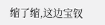缩了缩,这边宝钗